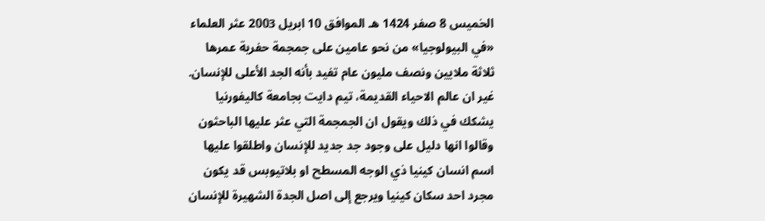الخميس 8 صفر 1424 هـ الموافق 10 ابريل 2003 عثر العلماء «في البيولوجيا» من نحو عامين على جمجمة حفرية عمرها ثلاثة ملايين ونصف مليون عام تفيد بأنه الجد الأعلى للإنسان. غير ان عالم الاحياء القديمة، تيم دايت بجامعة كاليفورنيا يشكك في ذلك ويقول ان الجمجمة التي عثر عليها الباحثون وقالوا انها دليل على وجود جد جديد للإنسان واطلقوا عليها اسم انسان كينيا ذي الوجه المسطح او بلاتيوبس قد يكون مجرد احد سكان كينيا ويرجع إلى اصل الجدة الشهيرة للإنسان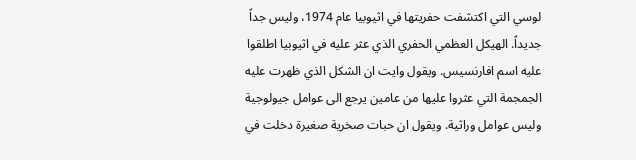لوسي التي اكتشفت حفريتها في اثيوبيا عام 1974، وليس جداً جديداً. الهيكل العظمي الحفري الذي عثر عليه في اثيوبيا اطلقوا عليه اسم افارنسيس. ويقول وايت ان الشكل الذي ظهرت عليه الجمجمة التي عثروا عليها من عامين يرجع الى عوامل جيولوجية وليس عوامل وراثية. ويقول ان حبات صخرية صغيرة دخلت في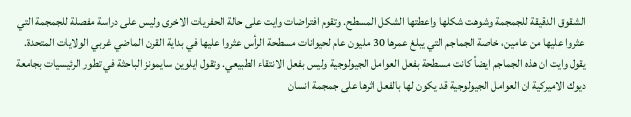الشقوق الدقيقة للجمجمة وشوهت شكلها واعطتها الشكل المسطح. وتقوم افتراضات وايت على حالة الحفريات الاخرى وليس على دراسة مفصلة للجمجمة التي عثروا عليها من عامين، خاصة الجماجم التي يبلغ عمرها 30 مليون عام لحيوانات مسطحة الرأس عثروا عليها في بداية القرن الماضي غربي الولايات المتحدة. يقول وايت ان هذه الجماجم ايضاً كانت مسطحة بفعل العوامل الجيولوجية وليس بفعل الانتقاء الطبيعي. وتقول ايلوين سايمونز الباحثة في تطور الرئيسيات بجامعة ديوك الاميركية ان العوامل الجيولوجية قد يكون لها بالفعل اثرها على جمجمة انسان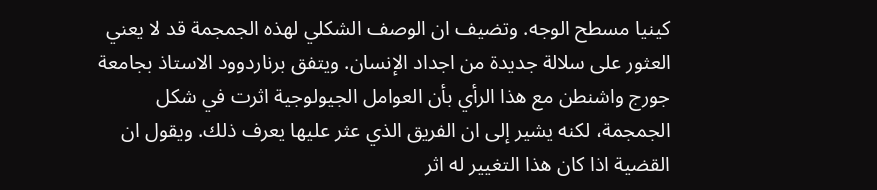كينيا مسطح الوجه. وتضيف ان الوصف الشكلي لهذه الجمجمة قد لا يعني العثور على سلالة جديدة من اجداد الإنسان. ويتفق برناردوود الاستاذ بجامعة جورج واشنطن مع هذا الرأي بأن العوامل الجيولوجية اثرت في شكل الجمجمة، لكنه يشير إلى ان الفريق الذي عثر عليها يعرف ذلك. ويقول ان القضية اذا كان هذا التغيير له اثر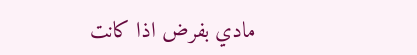مادي بفرض اذا كانت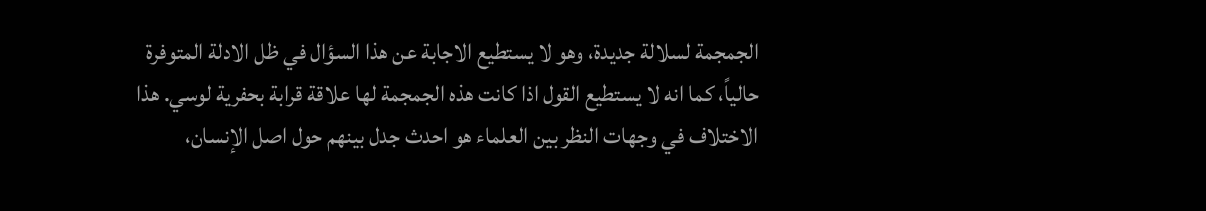الجمجمة لسلالة جديدة، وهو لا يستطيع الاجابة عن هذا السؤال في ظل الادلة المتوفرة حالياً، كما انه لا يستطيع القول اذا كانت هذه الجمجمة لها علاقة قرابة بحفرية لوسي. هذا الاختلاف في وجهات النظر بين العلماء هو احدث جدل بينهم حول اصل الإنسان،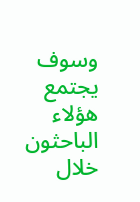وسوف يجتمع هؤلاء الباحثون خلال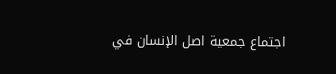اجتماع جمعية اصل الإنسان في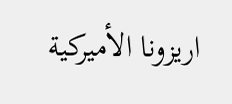اريزونا الأميركية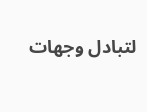لتبادل وجهات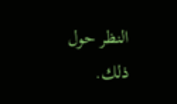النظر حول ذلك.